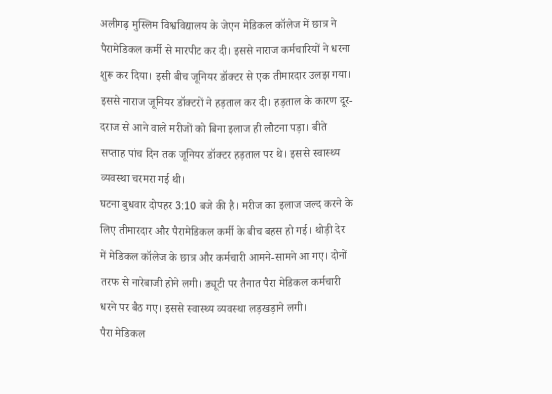अलीगढ़ मुस्लिम विश्वविद्यालय के जेएन मेडिकल कॉलेज में छात्र ने पैरामेडिकल कर्मी से मारपीट कर दी। इससे नाराज कर्मचारियों ने धरना शुरू कर दिया। इसी बीच जूनियर डॉक्टर से एक तीमारदार उलझ गया। इससे नाराज जूनियर डॉक्टरों ने हड़ताल कर दी। हड़ताल के कारण दूर-दराज से आने वाले मरीजों को बिना इलाज ही लौटना पड़ा। बीते सप्ताह पांच दिन तक जूनियर डॉक्टर हड़ताल पर थे। इससे स्वास्थ्य व्यवस्था चरमरा गई थी।
घटना बुधवार दोपहर 3:10 बजे की है। मरीज का इलाज जल्द करने के लिए तीमारदार और पैरामेडिकल कर्मी के बीच बहस हो गई। थोड़ी देर में मेडिकल कॉलेज के छात्र और कर्मचारी आमने-सामने आ गए। दोनों तरफ से नारेबाजी होने लगी। ड्यूटी पर तैनात पैरा मेडिकल कर्मचारी धरने पर बैठ गए। इससे स्वास्थ्य व्यवस्था लड़खड़ाने लगी।
पैरा मेडिकल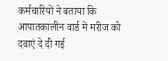कर्मचारियों ने बताया कि आपातकालीन वार्ड में मरीज को दवाएं दे दी गई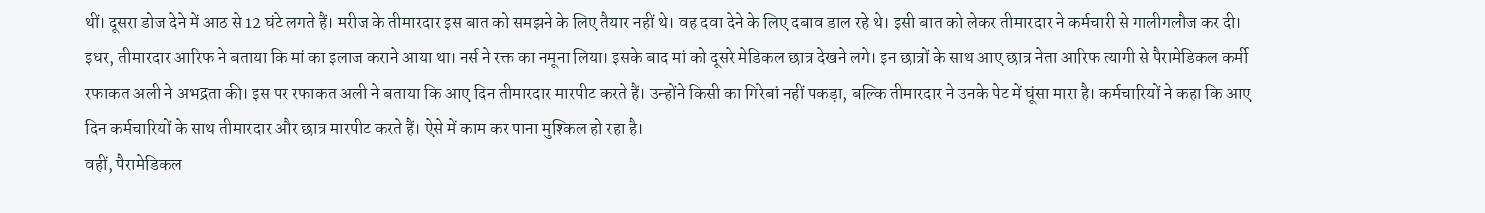थीं। दूसरा डोज देने में आठ से 12 घंटे लगते हैं। मरीज के तीमारदार इस बात को समझने के लिए तैयार नहीं थे। वह दवा देने के लिए दबाव डाल रहे थे। इसी बात को लेकर तीमारदार ने कर्मचारी से गालीगलौज कर दी।
इधर, तीमारदार आरिफ ने बताया कि मां का इलाज कराने आया था। नर्स ने रक्त का नमूना लिया। इसके बाद मां को दूसरे मेडिकल छात्र देखने लगे। इन छात्रों के साथ आए छात्र नेता आरिफ त्यागी से पैरामेडिकल कर्मी रफाकत अली ने अभद्रता की। इस पर रफाकत अली ने बताया कि आए दिन तीमारदार मारपीट करते हैं। उन्होंने किसी का गिरेबां नहीं पकड़ा, बल्कि तीमारदार ने उनके पेट में घूंसा मारा है। कर्मचारियों ने कहा कि आए दिन कर्मचारियों के साथ तीमारदार और छात्र मारपीट करते हैं। ऐसे में काम कर पाना मुश्किल हो रहा है।
वहीं, पैरामेडिकल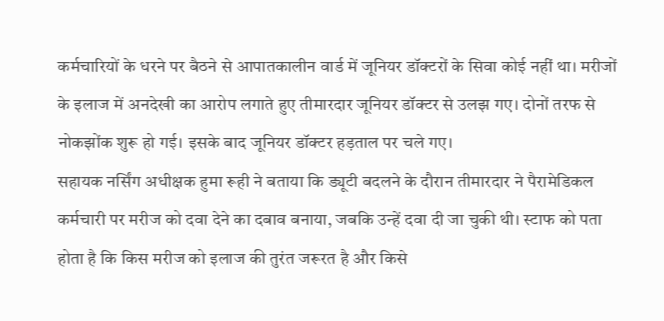कर्मचारियों के धरने पर बैठने से आपातकालीन वार्ड में जूनियर डॉक्टरों के सिवा कोई नहीं था। मरीजों के इलाज में अनदेखी का आरोप लगाते हुए तीमारदार जूनियर डॉक्टर से उलझ गए। दोनों तरफ से नोकझोंक शुरू हो गई। इसके बाद जूनियर डॉक्टर हड़ताल पर चले गए।
सहायक नर्सिंग अधीक्षक हुमा रूही ने बताया कि ड्यूटी बदलने के दौरान तीमारदार ने पैरामेडिकल कर्मचारी पर मरीज को दवा देने का दबाव बनाया, जबकि उन्हें दवा दी जा चुकी थी। स्टाफ को पता होता है कि किस मरीज को इलाज की तुरंत जरूरत है और किसे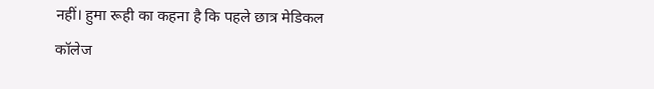नहीं। हुमा रूही का कहना है कि पहले छात्र मेडिकल कॉलेज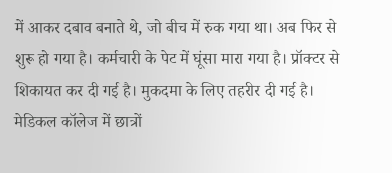में आकर दबाव बनाते थे, जो बीच में रुक गया था। अब फिर से शुरू हो गया है। कर्मचारी के पेट में घूंसा मारा गया है। प्रॉक्टर से शिकायत कर दी गई है। मुकदमा के लिए तहरीर दी गई है।
मेडिकल कॉलेज में छात्रों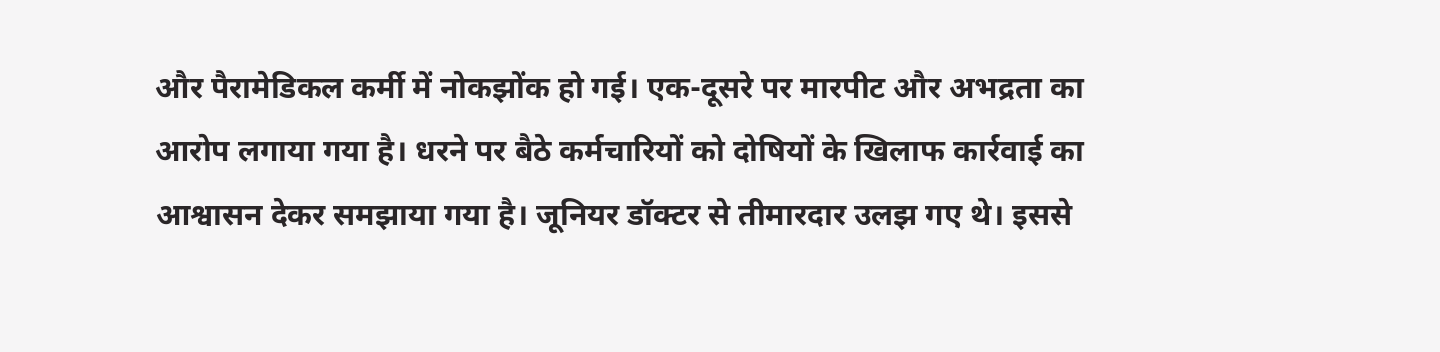और पैरामेडिकल कर्मी में नोकझोंक हो गई। एक-दूसरे पर मारपीट और अभद्रता का आरोप लगाया गया है। धरने पर बैठे कर्मचारियों को दोषियों के खिलाफ कार्रवाई का आश्वासन देकर समझाया गया है। जूनियर डॉक्टर से तीमारदार उलझ गए थे। इससे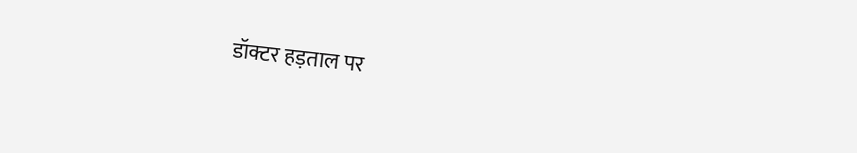डॉक्टर हड़ताल पर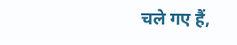चले गए हैं,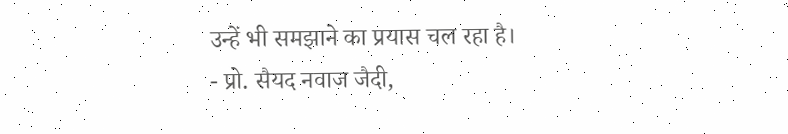उन्हें भी समझाने का प्रयास चल रहा है।
- प्रो. सैयद नवाज जैदी,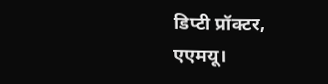डिप्टी प्रॉक्टर, एएमयू।